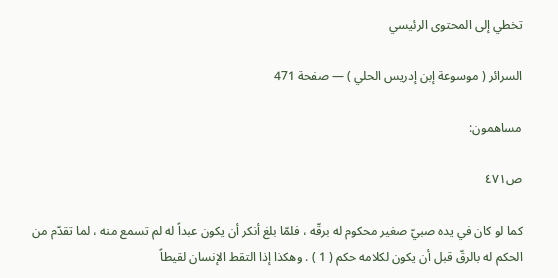تخطي إلى المحتوى الرئيسي

السرائر ( موسوعة إبن إدريس الحلي ) — صفحة 471

مساهمون:

ص٤٧١

كما لو كان في يده صبيّ صغير محكوم له برقّه ، فلمّا بلغ أنكر أن يكون عبداً له لم تسمع منه ، لما تقدّم من الحكم له بالرقّ قبل أن يكون لكلامه حكم ( 1 ) . وهكذا إذا التقط الإنسان لقيطاً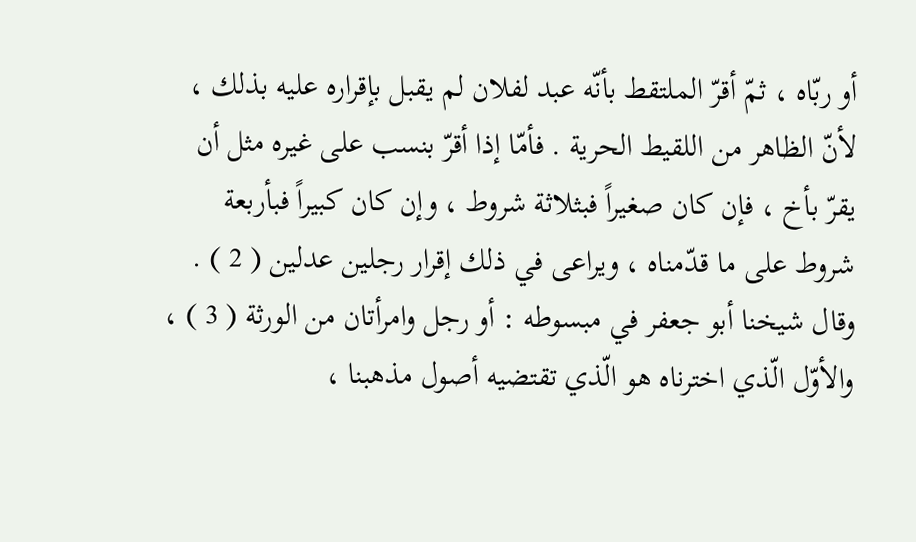أو ربّاه ، ثمّ أقرّ الملتقط بأنّه عبد لفلان لم يقبل بإقراره عليه بذلك ، لأنّ الظاهر من اللقيط الحرية . فأمّا إذا أقرّ بنسب على غيره مثل أن يقرّ بأخ ، فإن كان صغيراً فبثلاثة شروط ، وإن كان كبيراً فبأربعة شروط على ما قدّمناه ، ويراعى في ذلك إقرار رجلين عدلين ( 2 ) . وقال شيخنا أبو جعفر في مبسوطه : أو رجل وامرأتان من الورثة ( 3 ) ، والأوّل الّذي اخترناه هو الّذي تقتضيه أصول مذهبنا ،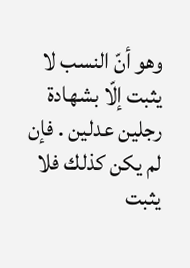وهو أنّ النسب لا يثبت إلّا بشهادة رجلين عدلين . فإن لم يكن كذلك فلا يثبت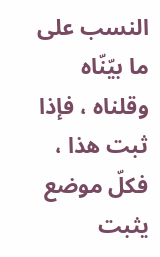النسب على ما بيّنّاه وقلناه ، فإذا ثبت هذا ، فكلّ موضع يثبت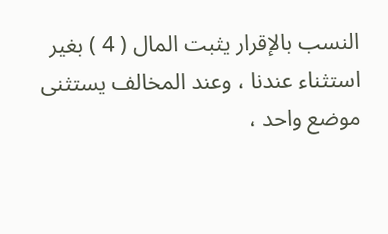النسب بالإقرار يثبت المال ( 4 ) بغير استثناء عندنا ، وعند المخالف يستثنى موضع واحد ،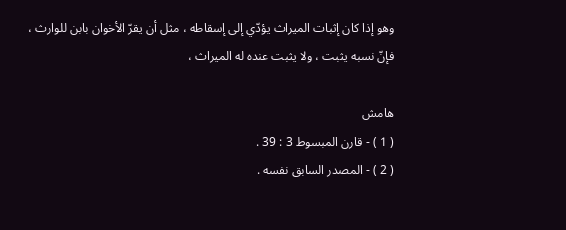وهو إذا كان إثبات الميراث يؤدّي إلى إسقاطه ، مثل أن يقرّ الأخوان بابن للوارث ، فإنّ نسبه يثبت ، ولا يثبت عنده له الميراث ،

هامش
( 1 ) - قارن المبسوط 3 : 39 .
( 2 ) - المصدر السابق نفسه .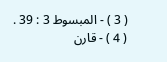( 3 ) - المبسوط 3 : 39 .
( 4 ) - قارن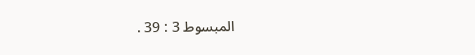المبسوط 3 : 39 .